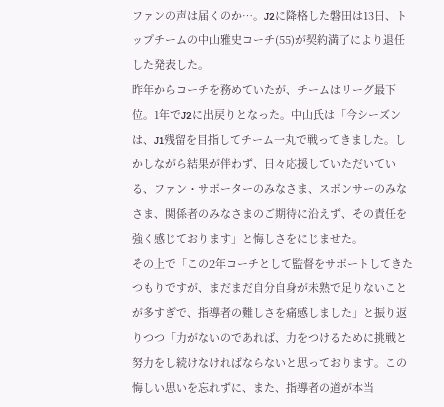ファンの声は届くのか…。J2に降格した磐田は13日、トップチームの中山雅史コーチ(55)が契約満了により退任した発表した。
昨年からコーチを務めていたが、チームはリーグ最下位。1年でJ2に出戻りとなった。中山氏は「今シーズンは、J1残留を目指してチーム一丸で戦ってきました。しかしながら結果が伴わず、日々応援していただいている、ファン・サポーターのみなさま、スポンサーのみなさま、関係者のみなさまのご期待に沿えず、その責任を強く感じております」と悔しさをにじませた。
その上で「この2年コーチとして監督をサポートしてきたつもりですが、まだまだ自分自身が未熟で足りないことが多すぎで、指導者の難しさを痛感しました」と振り返りつつ「力がないのであれば、力をつけるために挑戦と努力をし続けなければならないと思っております。この悔しい思いを忘れずに、また、指導者の道が本当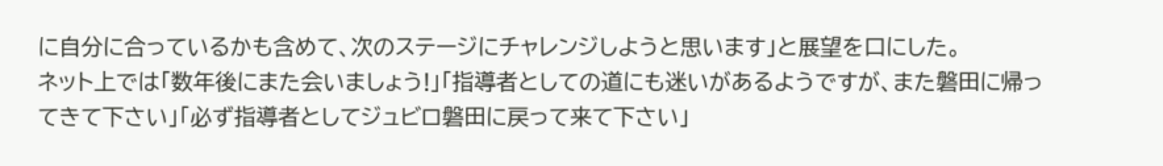に自分に合っているかも含めて、次のステージにチャレンジしようと思います」と展望を口にした。
ネット上では「数年後にまた会いましょう!」「指導者としての道にも迷いがあるようですが、また磐田に帰ってきて下さい」「必ず指導者としてジュビロ磐田に戻って来て下さい」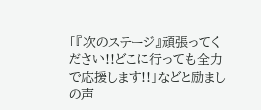「『次のステージ』頑張ってください!!どこに行っても全力で応援します!!」などと励ましの声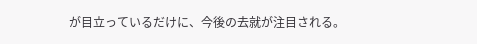が目立っているだけに、今後の去就が注目される。